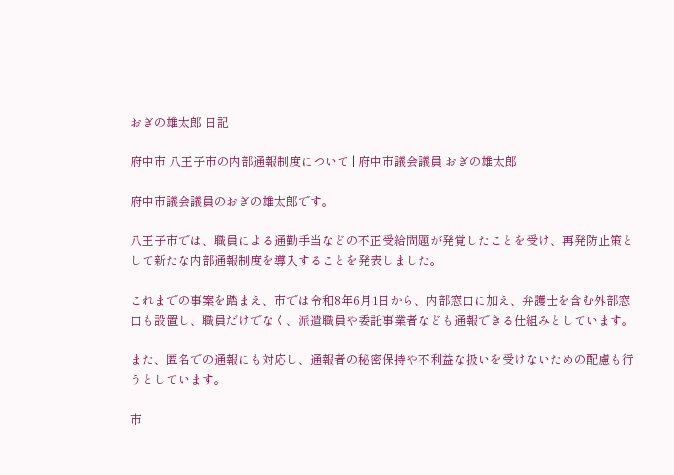おぎの雄太郎 日記

府中市 八王子市の内部通報制度について | 府中市議会議員 おぎの雄太郎

府中市議会議員のおぎの雄太郎です。

八王子市では、職員による通勤手当などの不正受給問題が発覚したことを受け、再発防止策として新たな内部通報制度を導入することを発表しました。

これまでの事案を踏まえ、市では令和8年6月1日から、内部窓口に加え、弁護士を含む外部窓口も設置し、職員だけでなく、派遣職員や委託事業者なども通報できる仕組みとしています。

また、匿名での通報にも対応し、通報者の秘密保持や不利益な扱いを受けないための配慮も行うとしています。

市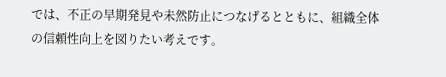では、不正の早期発見や未然防止につなげるとともに、組織全体の信頼性向上を図りたい考えです。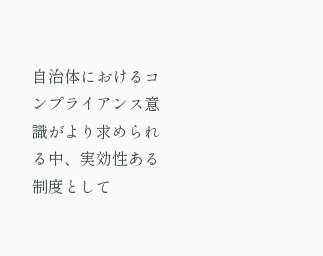自治体におけるコンプライアンス意識がより求められる中、実効性ある制度として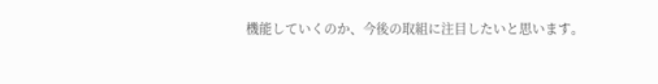機能していくのか、今後の取組に注目したいと思います。